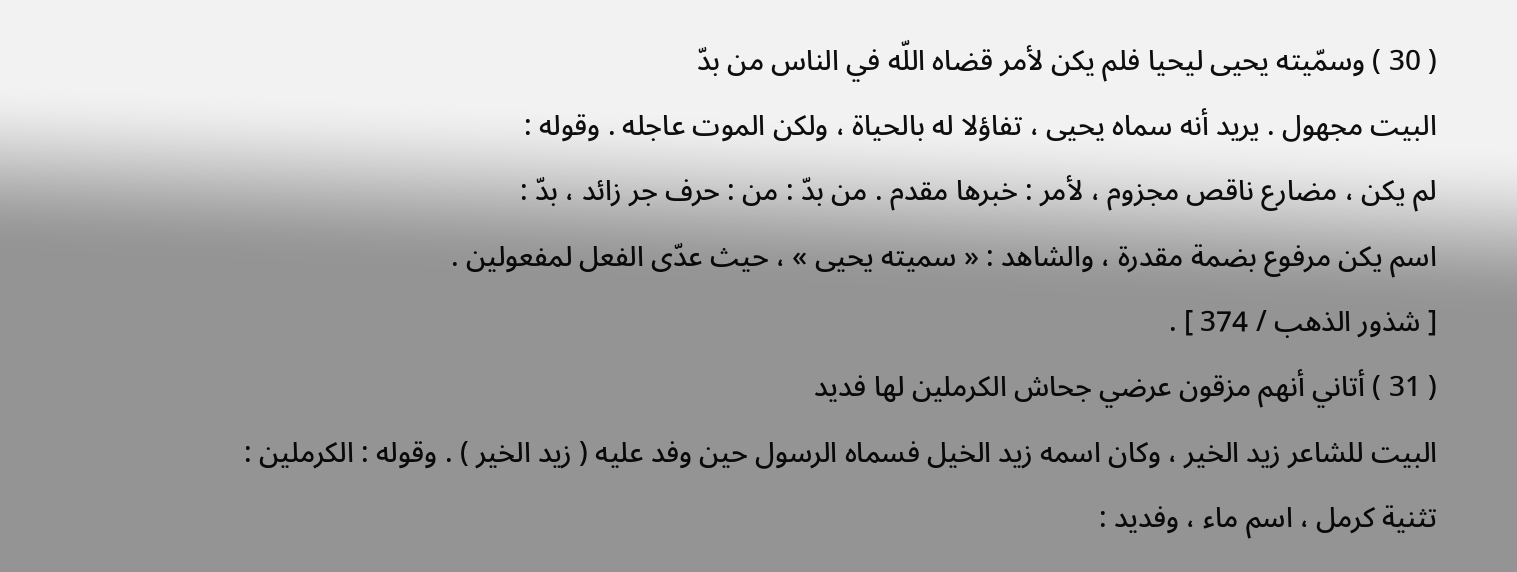( 30 ) وسمّيته يحيى ليحيا فلم يكن لأمر قضاه اللّه في الناس من بدّ
البيت مجهول . يريد أنه سماه يحيى ، تفاؤلا له بالحياة ، ولكن الموت عاجله . وقوله :
لم يكن ، مضارع ناقص مجزوم ، لأمر : خبرها مقدم . من بدّ : من : حرف جر زائد ، بدّ :
اسم يكن مرفوع بضمة مقدرة ، والشاهد : « سميته يحيى » ، حيث عدّى الفعل لمفعولين .
[ شذور الذهب / 374 ] .
( 31 ) أتاني أنهم مزقون عرضي جحاش الكرملين لها فديد
البيت للشاعر زيد الخير ، وكان اسمه زيد الخيل فسماه الرسول حين وفد عليه ( زيد الخير ) . وقوله : الكرملين : تثنية كرمل ، اسم ماء ، وفديد :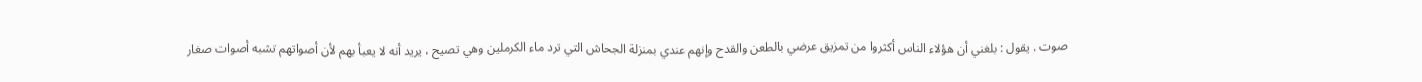صوت . يقول : بلغني أن هؤلاء الناس أكثروا من تمزيق عرضي بالطعن والقدح وإنهم عندي بمنزلة الجحاش التي ترد ماء الكرملين وهي تصيح ، يريد أنه لا يعبأ بهم لأن أصواتهم تشبه أصوات صغار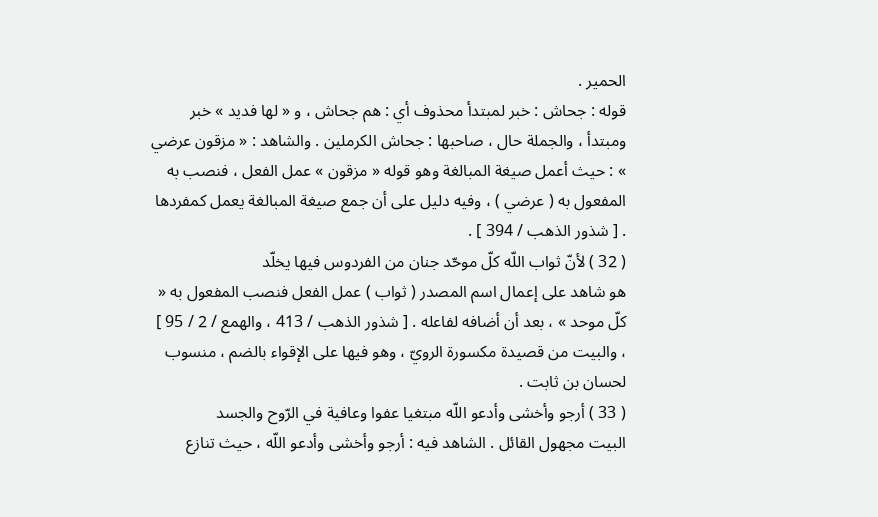الحمير .
قوله : جحاش : خبر لمبتدأ محذوف أي : هم جحاش ، و « لها فديد » خبر ومبتدأ ، والجملة حال ، صاحبها : جحاش الكرملين . والشاهد : « مزقون عرضي » : حيث أعمل صيغة المبالغة وهو قوله « مزقون » عمل الفعل ، فنصب به المفعول به ( عرضي ) ، وفيه دليل على أن جمع صيغة المبالغة يعمل كمفردها . [ شذور الذهب / 394 ] .
( 32 ) لأنّ ثواب اللّه كلّ موحّد جنان من الفردوس فيها يخلّد
هو شاهد على إعمال اسم المصدر ( ثواب ) عمل الفعل فنصب المفعول به « كلّ موحد » ، بعد أن أضافه لفاعله . [ شذور الذهب / 413 ، والهمع / 2 / 95 ] ، والبيت من قصيدة مكسورة الرويّ ، وهو فيها على الإقواء بالضم ، منسوب لحسان بن ثابت .
( 33 ) أرجو وأخشى وأدعو اللّه مبتغيا عفوا وعافية في الرّوح والجسد
البيت مجهول القائل . الشاهد فيه : أرجو وأخشى وأدعو اللّه ، حيث تنازع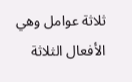ثلاثة عوامل وهي الأفعال الثلاثة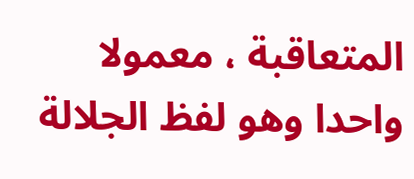المتعاقبة ، معمولا واحدا وهو لفظ الجلالة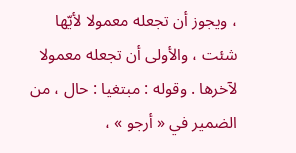، ويجوز أن تجعله معمولا لأيّها شئت ، والأولى أن تجعله معمولا لآخرها . وقوله : مبتغيا : حال ، من الضمير في « أرجو » ،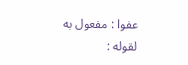عفوا : مفعول به لقوله :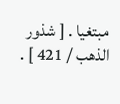مبتغيا . [ شذور الذهب / 421 ] .